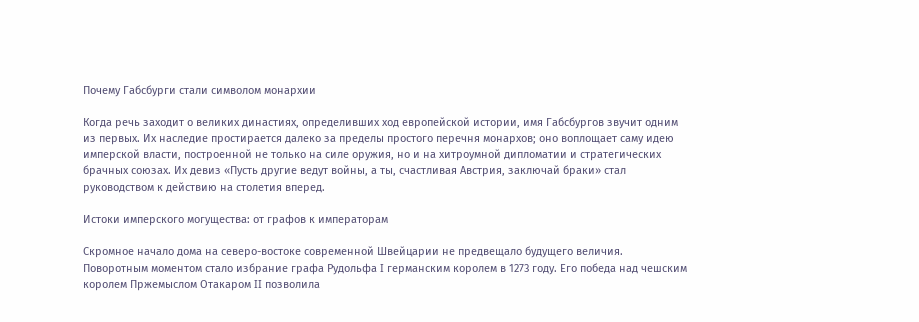Почему Габсбурги стали символом монархии

Когда речь заходит о великих династиях, определивших ход европейской истории, имя Габсбургов звучит одним из первых. Их наследие простирается далеко за пределы простого перечня монархов; оно воплощает саму идею имперской власти, построенной не только на силе оружия, но и на хитроумной дипломатии и стратегических брачных союзах. Их девиз «Пусть другие ведут войны, а ты, счастливая Австрия, заключай браки» стал руководством к действию на столетия вперед.

Истоки имперского могущества: от графов к императорам

Скромное начало дома на северо-востоке современной Швейцарии не предвещало будущего величия. Поворотным моментом стало избрание графа Рудольфа I германским королем в 1273 году. Его победа над чешским королем Пржемыслом Отакаром II позволила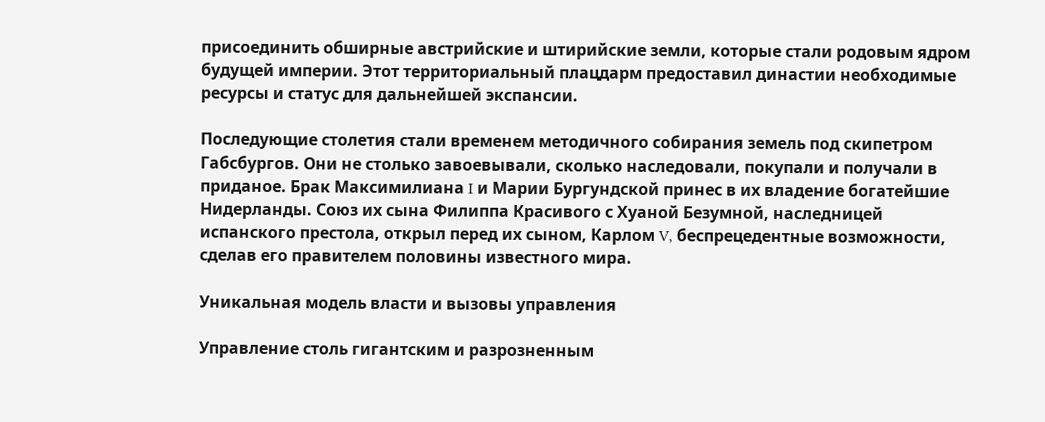присоединить обширные австрийские и штирийские земли, которые стали родовым ядром будущей империи. Этот территориальный плацдарм предоставил династии необходимые ресурсы и статус для дальнейшей экспансии.

Последующие столетия стали временем методичного собирания земель под скипетром Габсбургов. Они не столько завоевывали, сколько наследовали, покупали и получали в приданое. Брак Максимилиана I и Марии Бургундской принес в их владение богатейшие Нидерланды. Союз их сына Филиппа Красивого с Хуаной Безумной, наследницей испанского престола, открыл перед их сыном, Карлом V, беспрецедентные возможности, сделав его правителем половины известного мира.

Уникальная модель власти и вызовы управления

Управление столь гигантским и разрозненным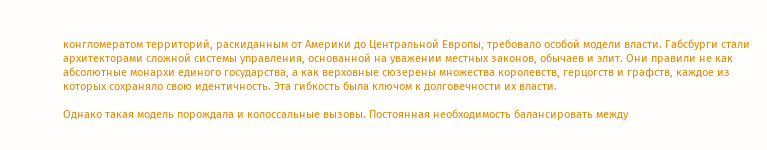конгломератом территорий, раскиданным от Америки до Центральной Европы, требовало особой модели власти. Габсбурги стали архитекторами сложной системы управления, основанной на уважении местных законов, обычаев и элит. Они правили не как абсолютные монархи единого государства, а как верховные сюзерены множества королевств, герцогств и графств, каждое из которых сохраняло свою идентичность. Эта гибкость была ключом к долговечности их власти.

Однако такая модель порождала и колоссальные вызовы. Постоянная необходимость балансировать между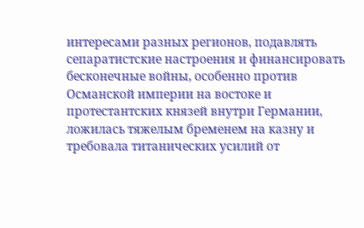интересами разных регионов, подавлять сепаратистские настроения и финансировать бесконечные войны, особенно против Османской империи на востоке и протестантских князей внутри Германии, ложилась тяжелым бременем на казну и требовала титанических усилий от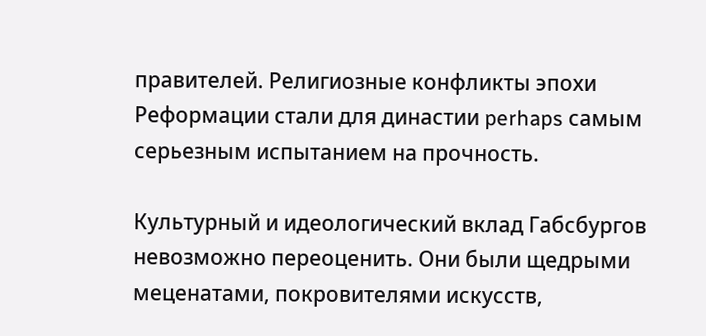правителей. Религиозные конфликты эпохи Реформации стали для династии perhaps самым серьезным испытанием на прочность.

Культурный и идеологический вклад Габсбургов невозможно переоценить. Они были щедрыми меценатами, покровителями искусств,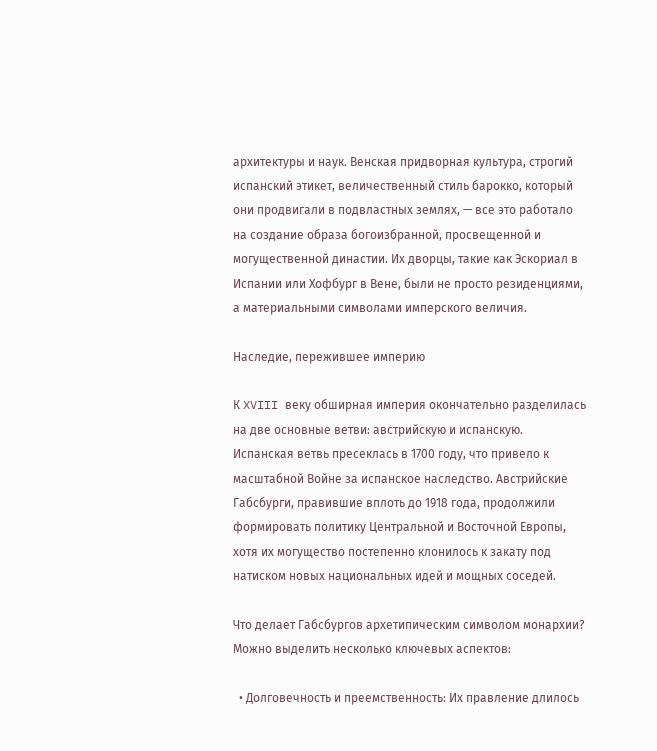архитектуры и наук. Венская придворная культура, строгий испанский этикет, величественный стиль барокко, который они продвигали в подвластных землях, — все это работало на создание образа богоизбранной, просвещенной и могущественной династии. Их дворцы, такие как Эскориал в Испании или Хофбург в Вене, были не просто резиденциями, а материальными символами имперского величия.

Наследие, пережившее империю

К XVIII веку обширная империя окончательно разделилась на две основные ветви: австрийскую и испанскую. Испанская ветвь пресеклась в 1700 году, что привело к масштабной Войне за испанское наследство. Австрийские Габсбурги, правившие вплоть до 1918 года, продолжили формировать политику Центральной и Восточной Европы, хотя их могущество постепенно клонилось к закату под натиском новых национальных идей и мощных соседей.

Что делает Габсбургов архетипическим символом монархии? Можно выделить несколько ключевых аспектов:

  • Долговечность и преемственность: Их правление длилось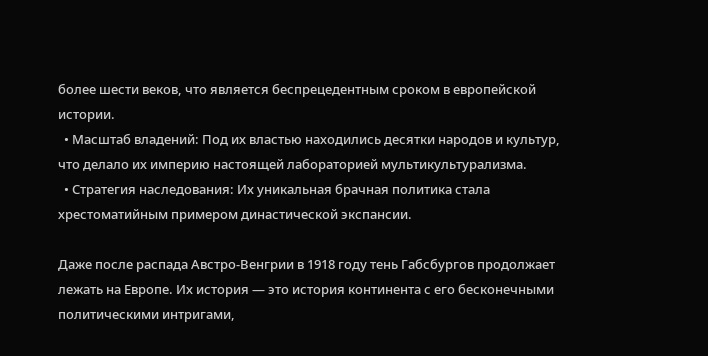более шести веков, что является беспрецедентным сроком в европейской истории.
  • Масштаб владений: Под их властью находились десятки народов и культур, что делало их империю настоящей лабораторией мультикультурализма.
  • Стратегия наследования: Их уникальная брачная политика стала хрестоматийным примером династической экспансии.

Даже после распада Австро-Венгрии в 1918 году тень Габсбургов продолжает лежать на Европе. Их история — это история континента с его бесконечными политическими интригами,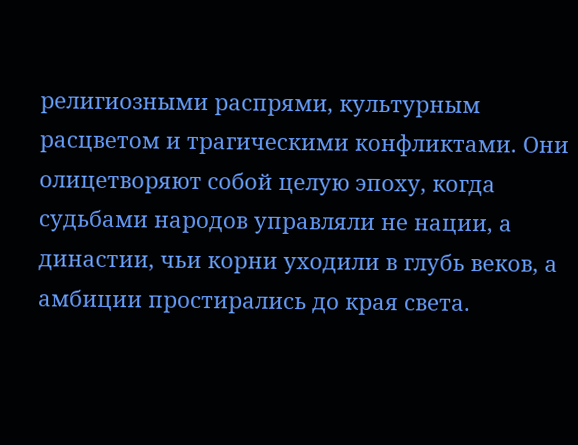религиозными распрями, культурным расцветом и трагическими конфликтами. Они олицетворяют собой целую эпоху, когда судьбами народов управляли не нации, а династии, чьи корни уходили в глубь веков, а амбиции простирались до края света.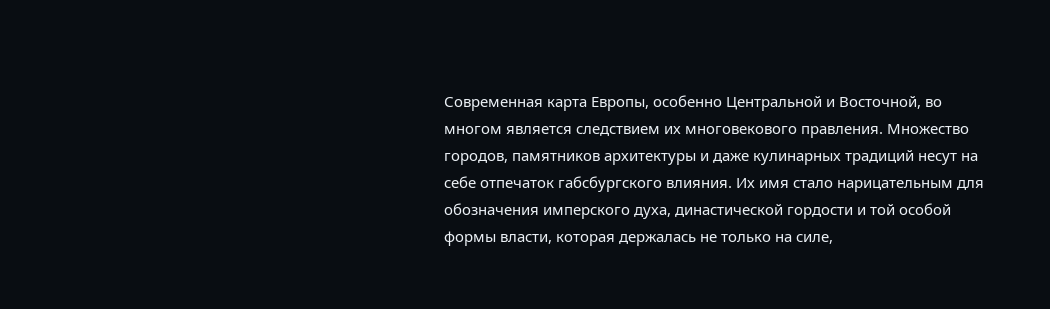Современная карта Европы, особенно Центральной и Восточной, во многом является следствием их многовекового правления. Множество городов, памятников архитектуры и даже кулинарных традиций несут на себе отпечаток габсбургского влияния. Их имя стало нарицательным для обозначения имперского духа, династической гордости и той особой формы власти, которая держалась не только на силе,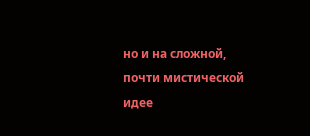но и на сложной, почти мистической идее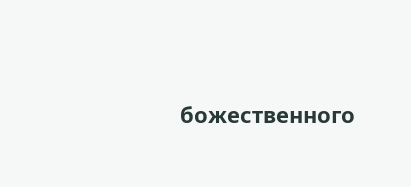божественного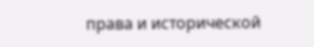права и исторической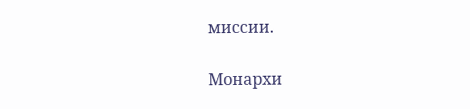миссии.

Монархи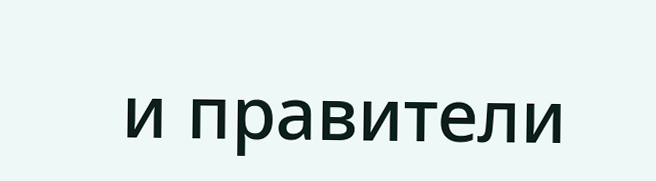и правители